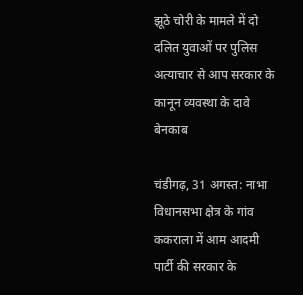झूठे चोरी के मामले में दो दलित युवाओं पर पुलिस अत्याचार से आप सरकार के कानून व्यवस्था के दावे बेनकाब

चंडीगढ़, 31 अगस्त: नाभा विधानसभा क्षेत्र के गांव ककराला में आम आदमी पार्टी की सरकार के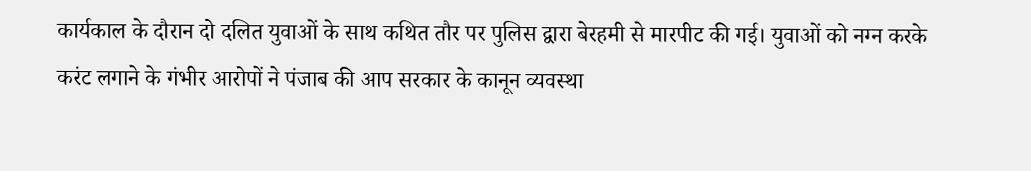कार्यकाल के दौरान दो दलित युवाओं के साथ कथित तौर पर पुलिस द्वारा बेरहमी से मारपीट की गई। युवाओं को नग्न करके करंट लगाने के गंभीर आरोपों ने पंजाब की आप सरकार के कानून व्यवस्था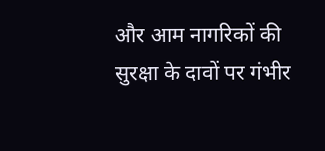और आम नागरिकों की सुरक्षा के दावों पर गंभीर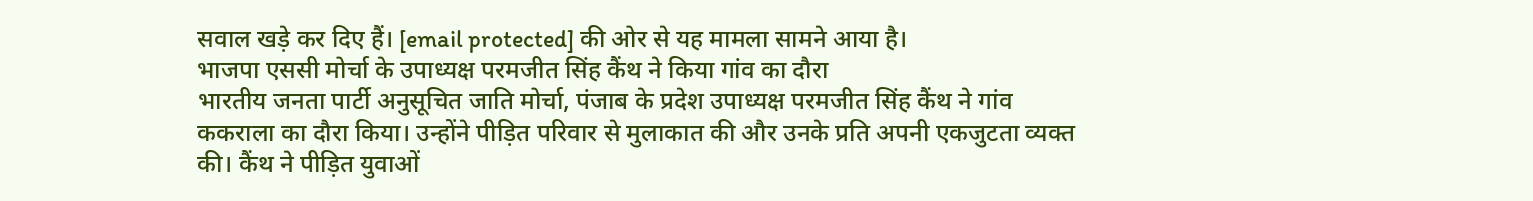सवाल खड़े कर दिए हैं। [email protected] की ओर से यह मामला सामने आया है।
भाजपा एससी मोर्चा के उपाध्यक्ष परमजीत सिंह कैंथ ने किया गांव का दौरा
भारतीय जनता पार्टी अनुसूचित जाति मोर्चा, पंजाब के प्रदेश उपाध्यक्ष परमजीत सिंह कैंथ ने गांव ककराला का दौरा किया। उन्होंने पीड़ित परिवार से मुलाकात की और उनके प्रति अपनी एकजुटता व्यक्त की। कैंथ ने पीड़ित युवाओं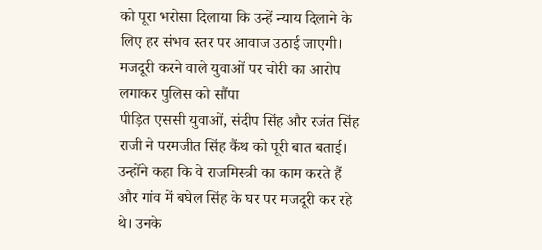को पूरा भरोसा दिलाया कि उन्हें न्याय दिलाने के लिए हर संभव स्तर पर आवाज उठाई जाएगी।
मजदूरी करने वाले युवाओं पर चोरी का आरोप लगाकर पुलिस को सौंपा
पीड़ित एससी युवाओं, संदीप सिंह और रजंत सिंह राजी ने परमजीत सिंह कैंथ को पूरी बात बताई। उन्होंने कहा कि वे राजमिस्त्री का काम करते हैं और गांव में बघेल सिंह के घर पर मजदूरी कर रहे थे। उनके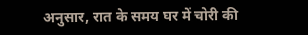अनुसार, रात के समय घर में चोरी की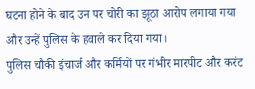घटना होने के बाद उन पर चोरी का झूठा आरोप लगाया गया और उन्हें पुलिस के हवाले कर दिया गया।
पुलिस चौकी इंचार्ज और कर्मियों पर गंभीर मारपीट और करंट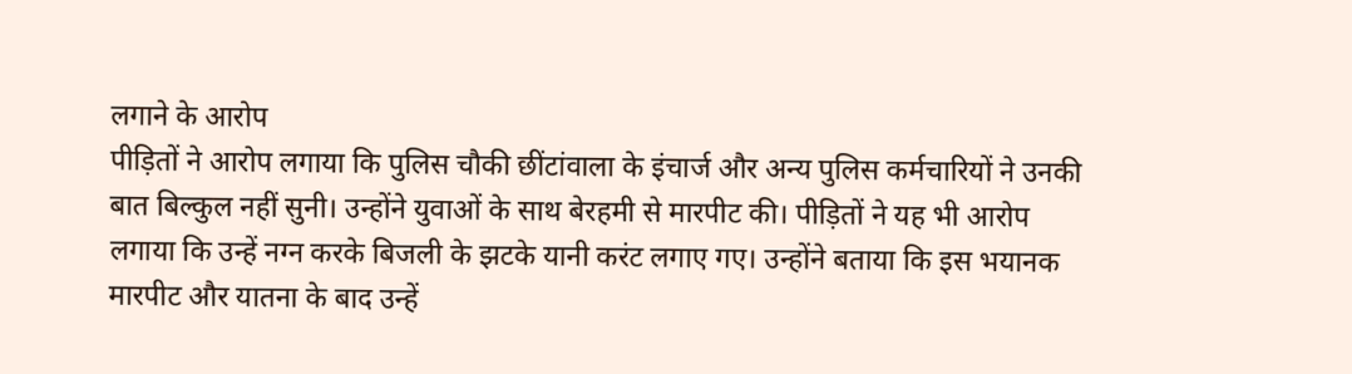लगाने के आरोप
पीड़ितों ने आरोप लगाया कि पुलिस चौकी छींटांवाला के इंचार्ज और अन्य पुलिस कर्मचारियों ने उनकी बात बिल्कुल नहीं सुनी। उन्होंने युवाओं के साथ बेरहमी से मारपीट की। पीड़ितों ने यह भी आरोप लगाया कि उन्हें नग्न करके बिजली के झटके यानी करंट लगाए गए। उन्होंने बताया कि इस भयानक मारपीट और यातना के बाद उन्हें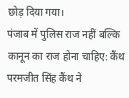छोड़ दिया गया।
पंजाब में पुलिस राज नहीं बल्कि कानून का राज होना चाहिए: कैंथ
परमजीत सिंह कैंथ ने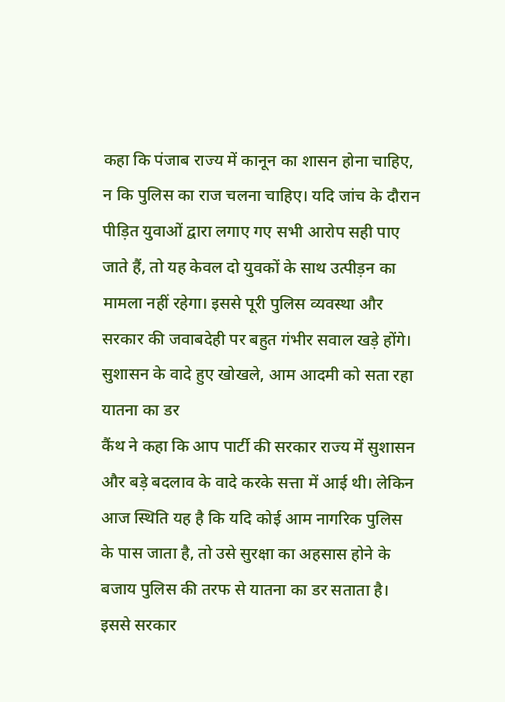कहा कि पंजाब राज्य में कानून का शासन होना चाहिए, न कि पुलिस का राज चलना चाहिए। यदि जांच के दौरान पीड़ित युवाओं द्वारा लगाए गए सभी आरोप सही पाए जाते हैं, तो यह केवल दो युवकों के साथ उत्पीड़न का मामला नहीं रहेगा। इससे पूरी पुलिस व्यवस्था और सरकार की जवाबदेही पर बहुत गंभीर सवाल खड़े होंगे।
सुशासन के वादे हुए खोखले, आम आदमी को सता रहा यातना का डर
कैंथ ने कहा कि आप पार्टी की सरकार राज्य में सुशासन और बड़े बदलाव के वादे करके सत्ता में आई थी। लेकिन आज स्थिति यह है कि यदि कोई आम नागरिक पुलिस के पास जाता है, तो उसे सुरक्षा का अहसास होने के बजाय पुलिस की तरफ से यातना का डर सताता है। इससे सरकार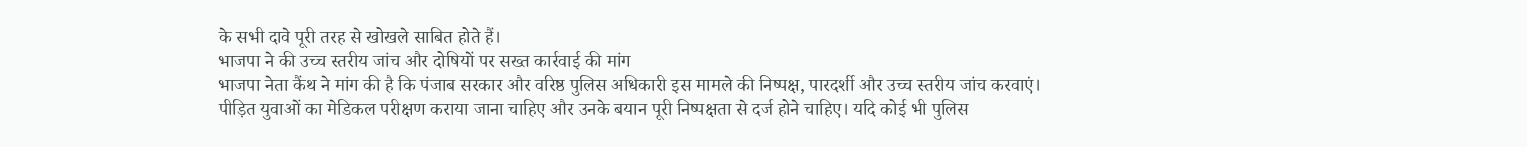के सभी दावे पूरी तरह से खोखले साबित होते हैं।
भाजपा ने की उच्च स्तरीय जांच और दोषियों पर सख्त कार्रवाई की मांग
भाजपा नेता कैंथ ने मांग की है कि पंजाब सरकार और वरिष्ठ पुलिस अधिकारी इस मामले की निष्पक्ष, पारदर्शी और उच्च स्तरीय जांच करवाएं। पीड़ित युवाओं का मेडिकल परीक्षण कराया जाना चाहिए और उनके बयान पूरी निष्पक्षता से दर्ज होने चाहिए। यदि कोई भी पुलिस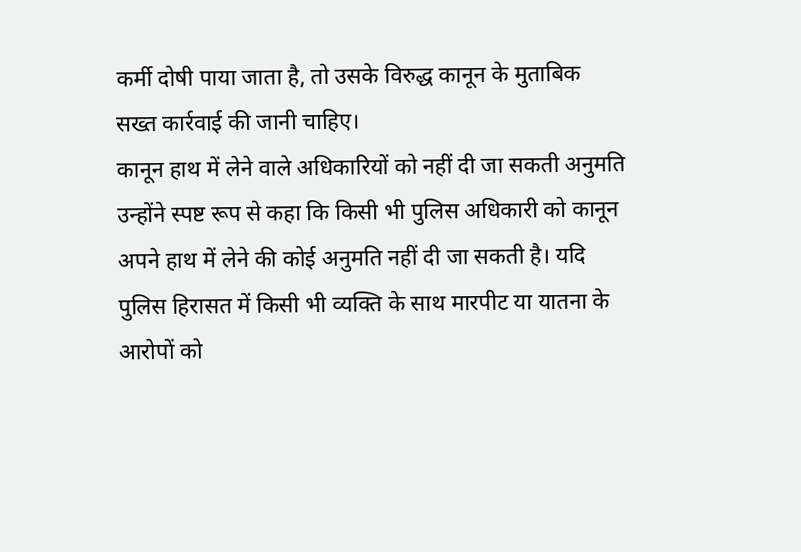कर्मी दोषी पाया जाता है, तो उसके विरुद्ध कानून के मुताबिक सख्त कार्रवाई की जानी चाहिए।
कानून हाथ में लेने वाले अधिकारियों को नहीं दी जा सकती अनुमति
उन्होंने स्पष्ट रूप से कहा कि किसी भी पुलिस अधिकारी को कानून अपने हाथ में लेने की कोई अनुमति नहीं दी जा सकती है। यदि पुलिस हिरासत में किसी भी व्यक्ति के साथ मारपीट या यातना के आरोपों को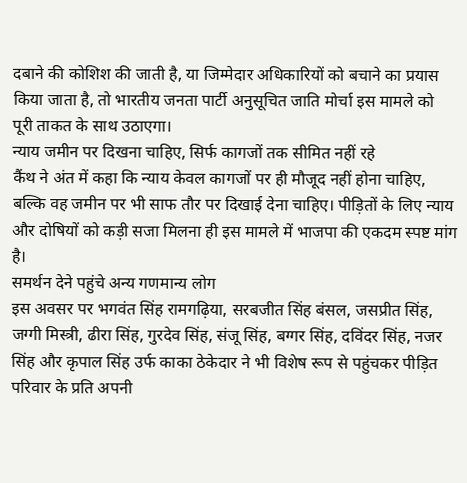दबाने की कोशिश की जाती है, या जिम्मेदार अधिकारियों को बचाने का प्रयास किया जाता है, तो भारतीय जनता पार्टी अनुसूचित जाति मोर्चा इस मामले को पूरी ताकत के साथ उठाएगा।
न्याय जमीन पर दिखना चाहिए, सिर्फ कागजों तक सीमित नहीं रहे
कैंथ ने अंत में कहा कि न्याय केवल कागजों पर ही मौजूद नहीं होना चाहिए, बल्कि वह जमीन पर भी साफ तौर पर दिखाई देना चाहिए। पीड़ितों के लिए न्याय और दोषियों को कड़ी सजा मिलना ही इस मामले में भाजपा की एकदम स्पष्ट मांग है।
समर्थन देने पहुंचे अन्य गणमान्य लोग
इस अवसर पर भगवंत सिंह रामगढ़िया, सरबजीत सिंह बंसल, जसप्रीत सिंह, जग्गी मिस्त्री, ढीरा सिंह, गुरदेव सिंह, संजू सिंह, बग्गर सिंह, दविंदर सिंह, नजर सिंह और कृपाल सिंह उर्फ काका ठेकेदार ने भी विशेष रूप से पहुंचकर पीड़ित परिवार के प्रति अपनी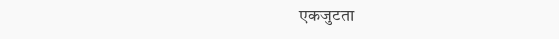एकजुटता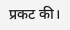प्रकट की।